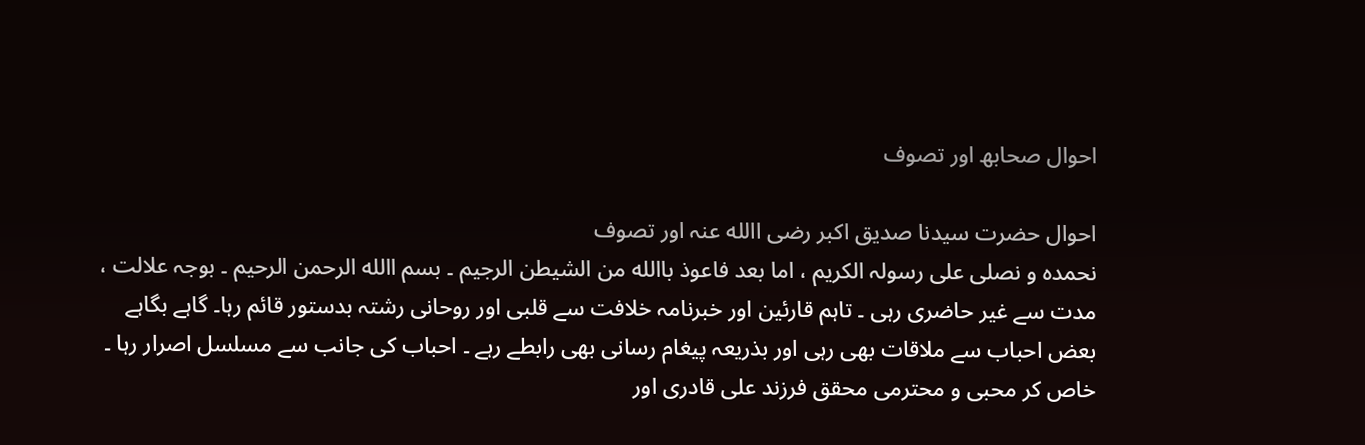احوال صحابھ اور تصوف

احوال حضرت سیدنا صدیق اکبر رضی االله عنہ اور تصوف
نحمدہ و نصلی علی رسولہ الکریم ، اما بعد فاعوذ باالله من الشیطن الرجیم ۔ بسم االله الرحمن الرحیم ۔ بوجہ علالت ، مدت سے غیر حاضری رہی ۔ تاہم قارئین اور خبرنامہ خلافت سے قلبی اور روحانی رشتہ بدستور قائم رہا۔ گاہے بگاہے بعض احباب سے ملاقات بھی رہی اور بذریعہ پیغام رسانی بھی رابطے رہے ۔ احباب کی جانب سے مسلسل اصرار رہا ۔ خاص کر محبی و محترمی محقق فرزند علی قادری اور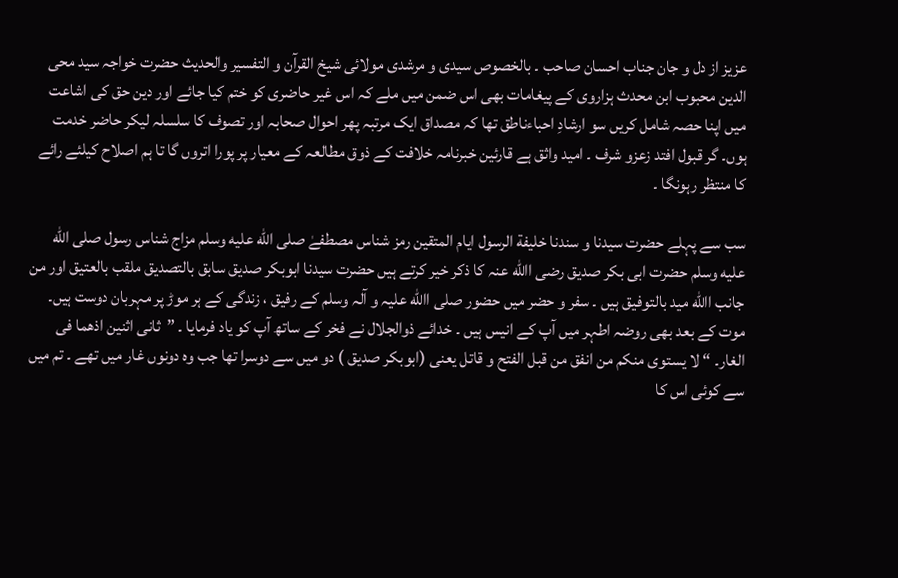عزیز از دل و جان جناب احسان صاحب ۔ بالخصوص سیدی و مرشدی مولائی شیخ القرآن و التفسیر والحدیث حضرت خواجہ سید محی الدین محبوب ابن محدث ہزاروی کے پیغامات بھی اس ضمن میں ملے کہ اس غیر حاضری کو ختم کیا جائے اور دین حق کی اشاعت میں اپنا حصہ شامل کریں سو ارشادِ احباءناطق تھا کہ مصداق ایک مرتبہ پھر احوال صحابہ اور تصوف کا سلسلہ لیکر حاضر خدمت ہوں۔ گر قبول افتد زعزو شرف ۔ امید واثق ہے قارئین خبرنامہ خلافت کے ذوق مطالعہ کے معیار پر پورا اتروں گا تا ہم اصلاح کیلئے رائے کا منتظر رہونگا ۔

سب سے پہلے حضرت سیدنا و سندنا خلیفة الرسول ایام المتقین رمز شناس مصطفےٰ صلى الله عليه وسلم مزاج شناس رسول صلى الله عليه وسلم حضرت ابی بکر صدیق رضی االله عنہ کا ذکر خیر کرتے ہیں حضرت سیدنا ابوبکر صدیق سابق بالتصدیق ملقب بالعتیق اور من جانب االله مید بالتوفیق ہیں ۔ سفر و حضر میں حضور صلی االله علیہ و آلہ وسلم کے رفیق ، زندگی کے ہر موڑ پر مہربان دوست ہیں۔ موت کے بعد بھی روضہ اطہر میں آپ کے انیس ہیں ۔ خدائے ذوالجلال نے فخر کے ساتھ آپ کو یاد فرمایا ۔ ”ثانی اثنین اذھما فی الغار۔ “ لا یستوی منکم من انفق من قبل الفتح و قاتل یعنی (ابوبکر صدیق ) دو میں سے دوسرا تھا جب وہ دونوں غار میں تھے ۔ تم میں سے کوئی اس کا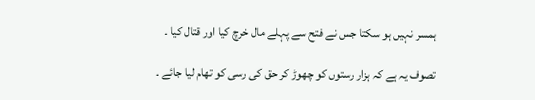ہمسر نہیں ہو سکتا جس نے فتح سے پہلے مال خرچ کیا اور قتال کیا ۔

تصوف یہ ہے کہ ہزار رستوں کو چھوڑ کر حق کی رسی کو تھام لیا جائے ۔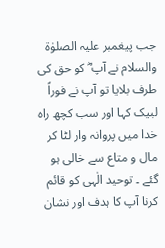جب پیغمبر علیہ الصلوٰة والسلام نے آپ ؓ کو حق کی طرف بلایا تو آپ نے فوراً لبیک کہا اور سب کچھ راہ خدا میں پروانہ وار لٹا کر مال و متاع سے خالی ہو گئے ۔ توحید الٰہی کو قائم کرنا آپ کا ہدف اور نشان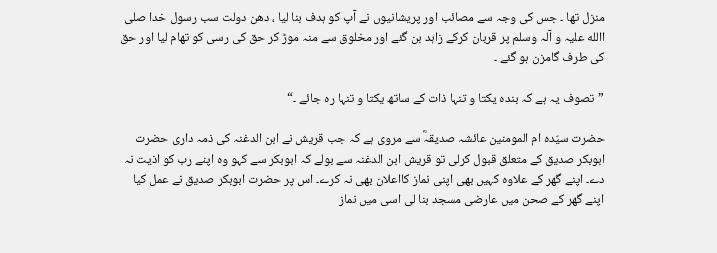منزل تھا ۔ جس کی وجہ سے مصائب اور پریشانیوں نے آپ کو ہدف بنا لیا ، دھن دولت سب رسول خدا صلی االله علیہ و آلہ وسلم پر قربان کرکے زاہد بن گئے اور مخلوق سے منہ موڑ کر حق کی رسی کو تھام لیا اور حق کی طرف گامزن ہو گئے ۔

”تصوف یہ ہے کہ بندہ یکتا و تنہا ذات کے ساتھ یکتا و تنہا رہ جائے ۔“

حضرت سیّدہ ام المومنین عائشہ صدیقہؓ سے مروی ہے کہ جب قریش نے ابن الدغنہ کی ذمہ داری حضرت ابوبکر صدیق کے متعلق قبول کرلی تو قریش ابن الدغنہ سے بولے کہ ابوبکر سے کہو وہ اپنے رب کو اذیت نہ دے۔ اپنے گھر کے علاوہ کہیں بھی اپنی نماز کااعلان بھی نہ کرے۔ اس پر حضرت ابوبکر صدیق نے عمل کیا اپنے گھر کے صحن میں عارضی مسجد بنا لی اسی میں نماز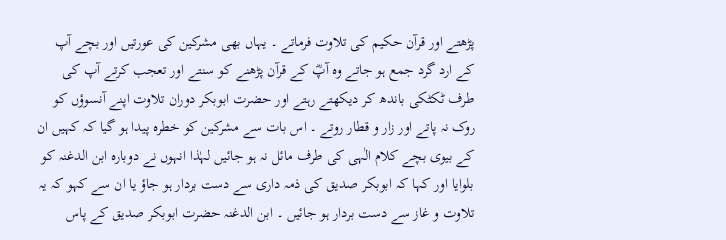پڑھتے اور قرآن حکیم کی تلاوت فرماتے ۔ یہاں بھی مشرکین کی عورتیں اور بچے آپ کے ارد گرد جمع ہو جاتے وہ آپؓ کے قرآن پڑھنے کو سنتے اور تعجب کرتے آپ کی طرف ٹکٹکی باندھ کر دیکھتے رہتے اور حضرت ابوبکر دوران تلاوت اپنے آنسوؤں کو روک نہ پاتے اور زار و قطار روتے ۔ اس بات سے مشرکین کو خطرہ پیدا ہو گیا کہ کہیں ان کے بیوی بچے کلام الٰہی کی طرف مائل نہ ہو جائیں لہٰذا انہوں نے دوبارہ ابن الدغنہ کو بلوایا اور کہا کہ ابوبکر صدیق کی ذمہ داری سے دست بردار ہو جاؤ یا ان سے کہو کہ یہ تلاوت و غاز سے دست بردار ہو جائیں ۔ ابن الدغنہ حضرت ابوبکر صدیق کے پاس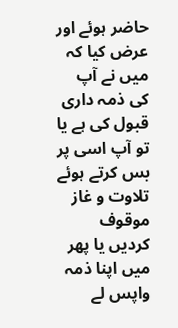حاضر ہوئے اور عرض کیا کہ میں نے آپ کی ذمہ داری قبول کی ہے یا تو آپ اسی پر بس کرتے ہوئے تلاوت و غاز موقوف کردیں یا پھر میں اپنا ذمہ واپس لے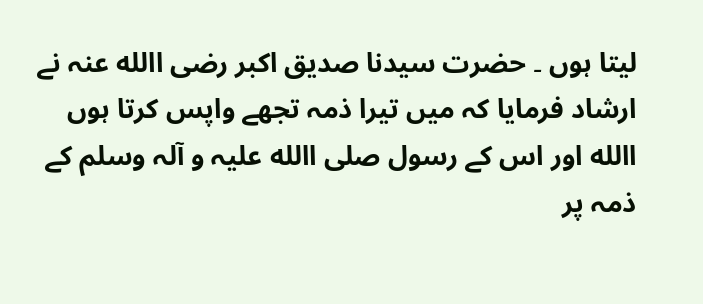لیتا ہوں ۔ حضرت سیدنا صدیق اکبر رضی االله عنہ نے ارشاد فرمایا کہ میں تیرا ذمہ تجھے واپس کرتا ہوں االله اور اس کے رسول صلی االله علیہ و آلہ وسلم کے ذمہ پر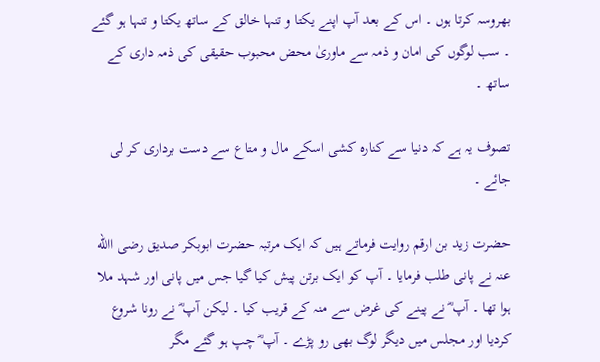بھروسہ کرتا ہوں ۔ اس کے بعد آپ اپنے یکتا و تنہا خالق کے ساتھ یکتا و تنہا ہو گئے ۔ سب لوگوں کی امان و ذمہ سے ماوریٰ محض محبوب حقیقی کی ذمہ داری کے ساتھ ۔

تصوف یہ ہے کہ دنیا سے کنارہ کشی اسکے مال و متاع سے دست برداری کر لی جائے ۔

حضرت زید بن ارقم روایت فرماتے ہیں کہ ایک مرتبہ حضرت ابوبکر صدیق رضی االله عنہ نے پانی طلب فرمایا ۔ آپ کو ایک برتن پیش کیا گیا جس میں پانی اور شہد ملا ہوا تھا ۔ آپ ؓ نے پینے کی غرض سے منہ کے قریب کیا ۔ لیکن آپ ؓ نے رونا شروع کردیا اور مجلس میں دیگر لوگ بھی رو پڑے ۔ آپ ؓ چپ ہو گئے مگر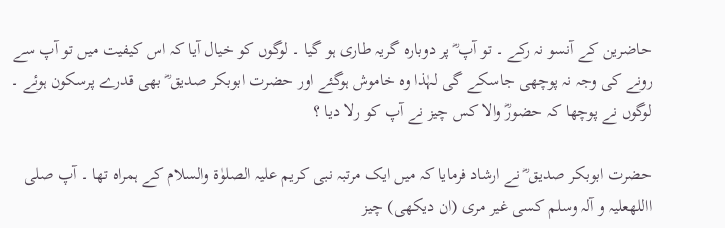حاضرین کے آنسو نہ رکے ۔ تو آپ ؓ پر دوبارہ گریہ طاری ہو گیا ۔ لوگوں کو خیال آیا کہ اس کیفیت میں تو آپ سے رونے کی وجہ نہ پوچھی جاسکے گی لہٰذا وہ خاموش ہوگئے اور حضرت ابوبکر صدیق ؓ بھی قدرے پرسکون ہوئے ۔ لوگوں نے پوچھا کہ حضورؓ والا کس چیز نے آپ کو رلا دیا ؟

حضرت ابوبکر صدیق ؓ نے ارشاد فرمایا کہ میں ایک مرتبہ نبی کریم علیہ الصلوٰة والسلام کے ہمراہ تھا ۔ آپ صلی االلهعلیہ و آلہ وسلم کسی غیر مری (ان دیکھی) چیز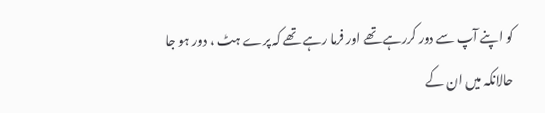کو اپنے آپ سے دور کررہے تھے اور فرما رہے تھے کہ پرے ہٹ ، دور ہو جا حالانکہ میں ان کے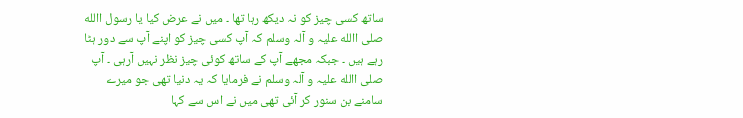ساتھ کسی چیز کو نہ دیکھ رہا تھا ۔ میں نے عرض کیا یا رسول االله صلی االله علیہ و آلہ وسلم کہ آپ کسی چیز کو اپنے آپ سے دور ہٹا رہے ہیں ۔ جبکہ مجھے آپ کے ساتھ کوئی چیز نظر نہیں آرہی ۔ آپ صلی االله علیہ و آلہ وسلم نے فرمایا کہ یہ دنیا تھی جو میرے سامنے بن سنور کر آئی تھی میں نے اس سے کہا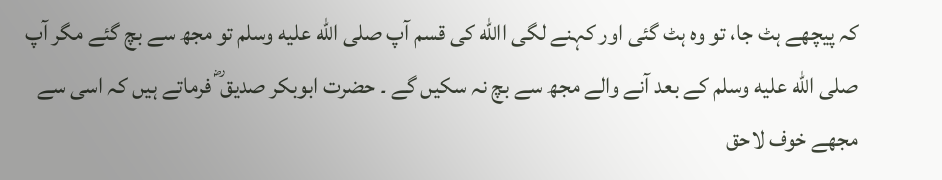کہ پیچھے ہٹ جا، تو وہ ہٹ گئی اور کہنے لگی االله کی قسم آپ صلى الله عليه وسلم تو مجھ سے بچ گئے مگر آپ صلى الله عليه وسلم کے بعد آنے والے مجھ سے بچ نہ سکیں گے ۔ حضرت ابوبکر صدیق ؓ فرماتے ہیں کہ اسی سے مجھے خوف لاحق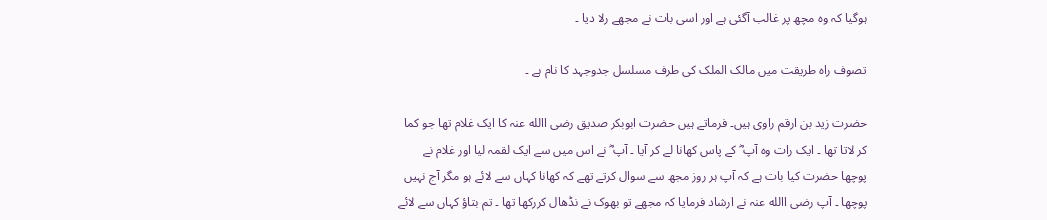ہوگیا کہ وہ مچھ پر غالب آگئی ہے اور اسی بات نے مجھے رلا دیا ۔

تصوف راہ طریقت میں مالک الملک کی طرف مسلسل جدوجہد کا نام ہے ۔

حضرت زید بن ارقم راوی ہیں۔ فرماتے ہیں حضرت ابوبکر صدیق رضی االله عنہ کا ایک غلام تھا جو کما کر لاتا تھا ۔ ایک رات وہ آپ ؓ کے پاس کھانا لے کر آیا ۔ آپ ؓ نے اس میں سے ایک لقمہ لیا اور غلام نے پوچھا حضرت کیا بات ہے کہ آپ ہر روز مجھ سے سوال کرتے تھے کہ کھانا کہاں سے لائے ہو مگر آج نہیں پوچھا ۔ آپ رضی االله عنہ نے ارشاد فرمایا کہ مجھے تو بھوک نے نڈھال کررکھا تھا ۔ تم بتاؤ کہاں سے لائے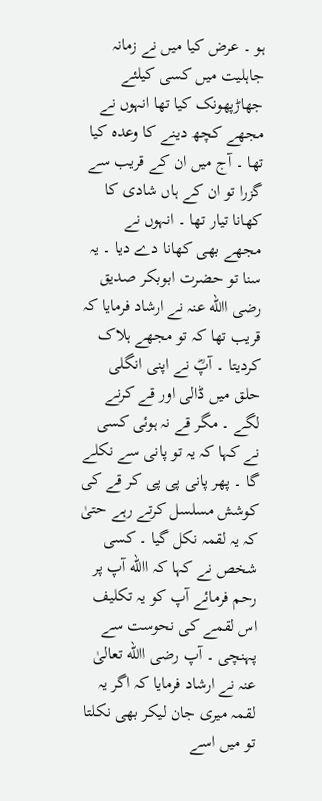ہو ۔ عرض کیا میں نے زمانہ جاہلیت میں کسی کیلئے جھاڑپھونک کیا تھا انہوں نے مجھے کچھ دینے کا وعدہ کیا تھا ۔ آج میں ان کے قریب سے گزرا تو ان کے ہاں شادی کا کھانا تیار تھا ۔ انہوں نے مجھے بھی کھانا دے دیا ۔ یہ سنا تو حضرت ابوبکر صدیق رضی االله عنہ نے ارشاد فرمایا کہ قریب تھا کہ تو مجھے ہلاک کردیتا ۔ آپؓ نے اپنی انگلی حلق میں ڈالی اور قے کرنے لگے ۔ مگر قے نہ ہوئی کسی نے کہا کہ یہ تو پانی سے نکلے گا ۔ پھر پانی پی پی کر قے کی کوشش مسلسل کرتے رہے حتیٰ کہ یہ لقمہ نکل گیا ۔ کسی شخص نے کہا کہ االله آپ پر رحم فرمائے آپ کو یہ تکلیف اس لقمے کی نحوست سے پہنچی ۔ آپ رضی االله تعالیٰ عنہ نے ارشاد فرمایا کہ اگر یہ لقمہ میری جان لیکر بھی نکلتا تو میں اسے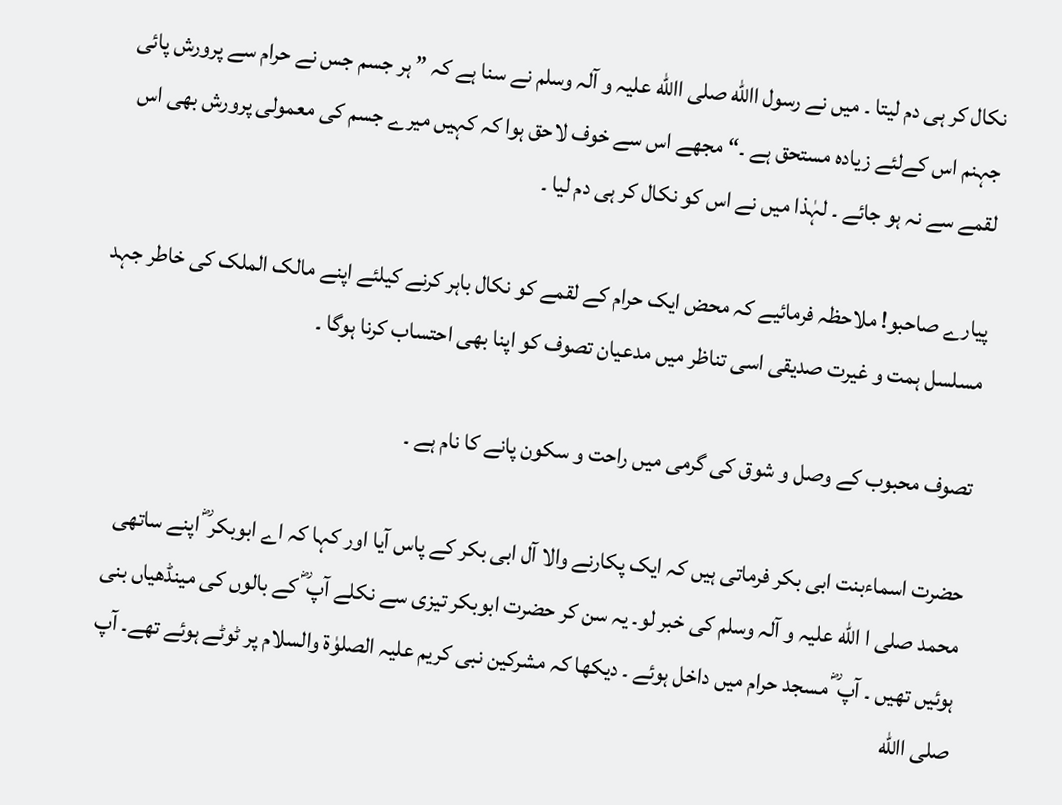نکال کر ہی دم لیتا ۔ میں نے رسول االله صلی االله علیہ و آلہ وسلم نے سنا ہے کہ ” ہر جسم جس نے حرام سے پرورش پائی جہنم اس کےلئے زیادہ مستحق ہے ۔“ مجھے اس سے خوف لاحق ہوا کہ کہیں میرے جسم کی معمولی پرورش بھی اس لقمے سے نہ ہو جائے ۔ لہٰذا میں نے اس کو نکال کر ہی دم لیا ۔

پیارے صاحبو! ملاحظہ فرمائیے کہ محض ایک حرام کے لقمے کو نکال باہر کرنے کیلئے اپنے مالک الملک کی خاطر جہد مسلسل ہمت و غیرت صدیقی اسی تناظر میں مدعیان تصوف کو اپنا بھی احتساب کرنا ہوگا ۔

تصوف محبوب کے وصل و شوق کی گرمی میں راحت و سکون پانے کا نام ہے ۔

حضرت اسماءبنت ابی بکر فرماتی ہیں کہ ایک پکارنے والا آل ابی بکر کے پاس آیا اور کہا کہ اے ابوبکر ؓ اپنے ساتھی محمد صلی ا الله علیہ و آلہ وسلم کی خبر لو۔ یہ سن کر حضرت ابوبکر تیزی سے نکلے آپ ؓ کے بالوں کی مینڈھیاں بنی ہوئیں تھیں ۔ آپ ؓ مسجد حرام میں داخل ہوئے ۔ دیکھا کہ مشرکین نبی کریم علیہ الصلوٰة والسلام پر ٹوٹے ہوئے تھے۔ آپ صلی االله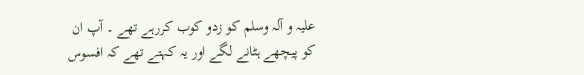علیہ و آلہ وسلم کو زدو کوب کررہے تھے ۔ آپ ان کو پیچھے ہٹانے لگے اور یہ کہتے تھے کہ افسوس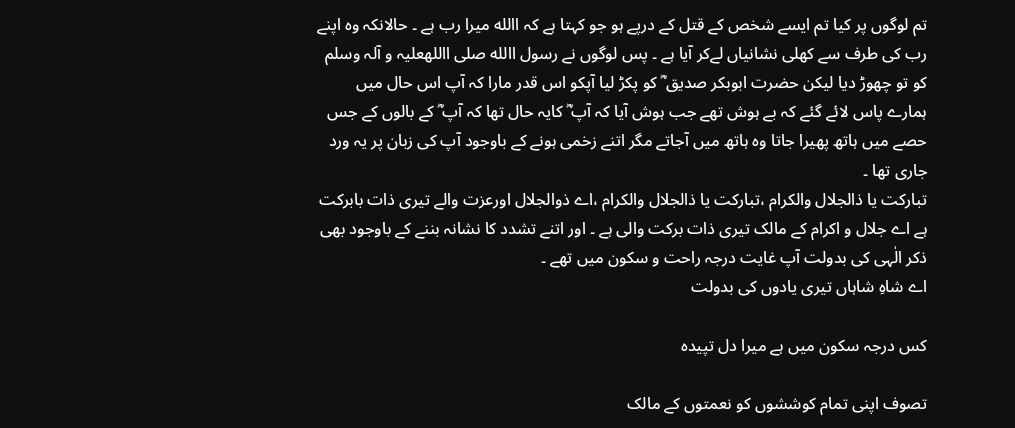تم لوگوں پر کیا تم ایسے شخص کے قتل کے درپے ہو جو کہتا ہے کہ االله میرا رب ہے ۔ حالانکہ وہ اپنے رب کی طرف سے کھلی نشانیاں لےکر آیا ہے ۔ پس لوگوں نے رسول االله صلی االلهعلیہ و آلہ وسلم کو تو چھوڑ دیا لیکن حضرت ابوبکر صدیق ؓ کو پکڑ لیا آپکو اس قدر مارا کہ آپ اس حال میں ہمارے پاس لائے گئے کہ بے ہوش تھے جب ہوش آیا کہ آپ ؓ کایہ حال تھا کہ آپ ؓ کے بالوں کے جس حصے میں ہاتھ پھیرا جاتا وہ ہاتھ میں آجاتے مگر اتنے زخمی ہونے کے باوجود آپ کی زبان پر یہ ورد جاری تھا ۔
تبارکت یا ذالجلال والکرام ،تبارکت یا ذالجلال والکرام ،اے ذوالجلال اورعزت والے تیری ذات بابرکت ہے اے جلال و اکرام کے مالک تیری ذات برکت والی ہے ۔ اور اتنے تشدد کا نشانہ بننے کے باوجود بھی ذکر الٰہی کی بدولت آپ غایت درجہ راحت و سکون میں تھے ۔
اے شاہِ شاہاں تیری یادوں کی بدولت

کس درجہ سکون میں ہے میرا دل تپیدہ

تصوف اپنی تمام کوششوں کو نعمتوں کے مالک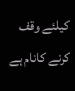کیلئے وقف کرنے کانام ہے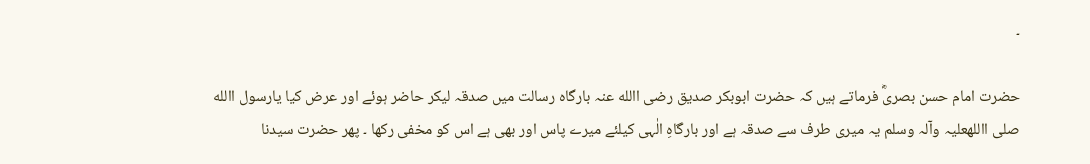۔

حضرت امام حسن بصریؓ فرماتے ہیں کہ حضرت ابوبکر صدیق رضی االله عنہ بارگاہ رسالت میں صدقہ لیکر حاضر ہوئے اور عرض کیا یارسول االله صلی االلهعلیہ وآلہ وسلم یہ میری طرف سے صدقہ ہے اور بارگاہِ الٰہی کیلئے میرے پاس اور بھی ہے اس کو مخفی رکھا ۔ پھر حضرت سیدنا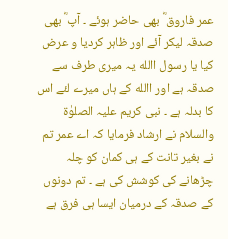عمر فاروق ؓ بھی حاضر ہوئے ۔ آپ ؓ بھی صدقہ لیکر آئے اور ظاہر کردیا و عرض کیا یا رسول االله یہ میری طرف سے صدقہ ہے اور االله کے ہاں میرے لئے اس کا بدلہ ہے ۔ نبی کریم علیہ الصلوٰة والسلام نے ارشاد فرمایا کہ اے عمر تم نے بغیر تانت کے ہی کمان کو چلہ چڑھانے کی کوشش کی ہے ۔ تم دونوں کے صدقہ کے درمیان ایسا ہی فرق ہے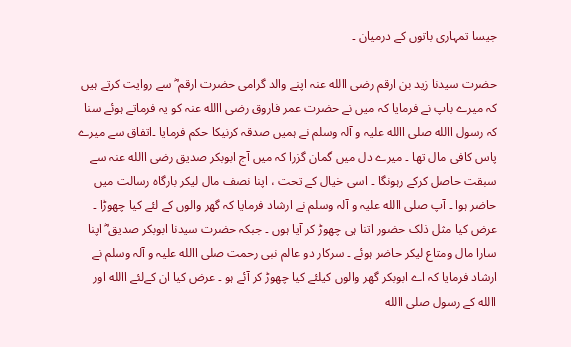جیسا تمہاری باتوں کے درمیان ۔

حضرت سیدنا زید بن ارقم رضی االله عنہ اپنے والد گرامی حضرت ارقم ؓ سے روایت کرتے ہیں کہ میرے باپ نے فرمایا کہ میں نے حضرت عمر فاروق رضی االله عنہ کو یہ فرماتے ہوئے سنا کہ رسول االله صلی االله علیہ و آلہ وسلم نے ہمیں صدقہ کرنیکا حکم فرمایا ۔اتفاق سے میرے پاس کافی مال تھا ۔ میرے دل میں گمان گزرا کہ میں آج ابوبکر صدیق رضی االله عنہ سے سبقت حاصل کرکے رہونگا ۔ اسی خیال کے تحت ، اپنا نصف مال لیکر بارگاہ رسالت میں حاضر ہوا ۔ آپ صلی االله علیہ و آلہ وسلم نے ارشاد فرمایا کہ گھر والوں کے لئے کیا چھوڑا ۔ عرض کیا مثل ذلک حضور اتنا ہی چھوڑ کر آیا ہوں ۔ جبکہ حضرت سیدنا ابوبکر صدیق ؓ اپنا سارا مال ومتاع لیکر حاضر ہوئے ۔ سرکار دو عالم نبی رحمت صلی االله علیہ و آلہ وسلم نے ارشاد فرمایا کہ اے ابوبکر گھر والوں کیلئے کیا چھوڑ کر آئے ہو ۔ عرض کیا ان کےلئے االله اور االله کے رسول صلی االله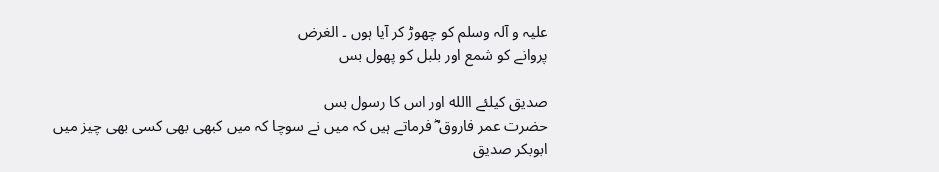علیہ و آلہ وسلم کو چھوڑ کر آیا ہوں ۔ الغرض
پروانے کو شمع اور بلبل کو پھول بس

صدیق کیلئے االله اور اس کا رسول بس
حضرت عمر فاروق ؓ فرماتے ہیں کہ میں نے سوچا کہ میں کبھی بھی کسی بھی چیز میں ابوبکر صدیق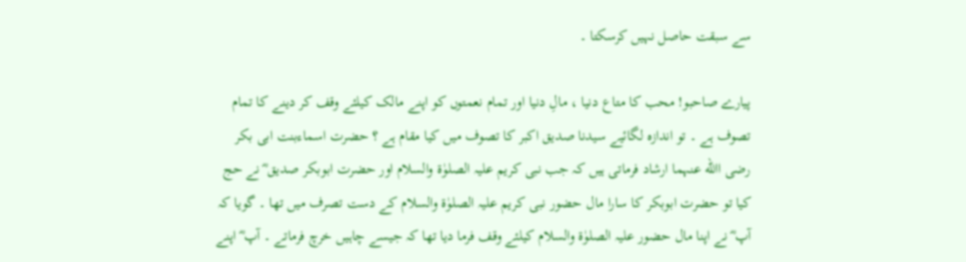سے سبقت حاصل نہیں کرسکتا ۔

پیارے صاحبو! محب کا متاع دنیا ، مالِ دنیا اور تمام نعمتوں کو اپنے مالک کیلئے وقف کر دینے کا تمام تصوف ہے ۔ تو اندازہ لگائیے سیدنا صدیق اکبر کا تصوف میں کیا مقام ہے ؟ حضرت اسماءبنت ابی بکر رضی االله عنہما ارشاد فرماتی ہیں کہ جب نبی کریم علیہ الصلوٰة والسلام اور حضرت ابوبکر صدیق ؓ نے حج کیا تو حضرت ابوبکر کا سارا مال حضور نبی کریم علیہ الصلوٰة والسلام کے دست تصرف میں تھا ۔ گویا کہ آپ ؓ نے اپنا مال حضور علیہ الصلوٰة والسلام کیلئے وقف فرما دیا تھا کہ جیسے چاہیں خرچ فرماتے ۔ آپ ؓ اپنے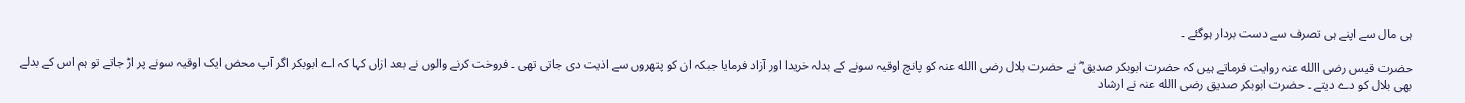ہی مال سے اپنے ہی تصرف سے دست بردار ہوگئے ۔

حضرت قیس رضی االله عنہ روایت فرماتے ہیں کہ حضرت ابوبکر صدیق ؓ نے حضرت بلال رضی االله عنہ کو پانچ اوقیہ سونے کے بدلہ خریدا اور آزاد فرمایا جبکہ ان کو پتھروں سے اذیت دی جاتی تھی ۔ فروخت کرنے والوں نے بعد ازاں کہا کہ اے ابوبکر اگر آپ محض ایک اوقیہ سونے پر اڑ جاتے تو ہم اس کے بدلے بھی بلال کو دے دیتے ۔ حضرت ابوبکر صدیق رضی االله عنہ نے ارشاد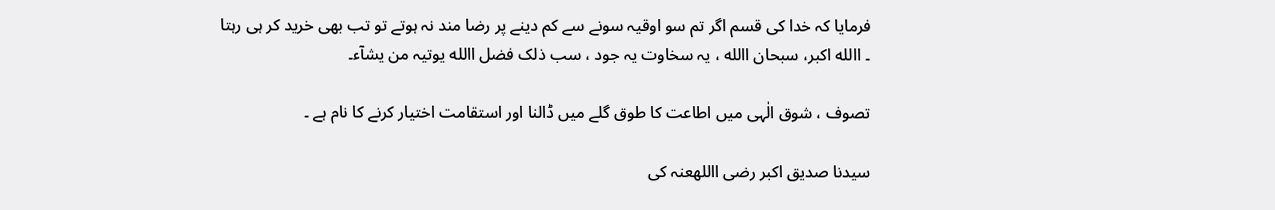فرمایا کہ خدا کی قسم اگر تم سو اوقیہ سونے سے کم دینے پر رضا مند نہ ہوتے تو تب بھی خرید کر ہی رہتا ۔ االله اکبر، سبحان االله ، یہ سخاوت یہ جود ، سب ذلک فضل االله یوتیہ من یشآء۔

تصوف ، شوق الٰہی میں اطاعت کا طوق گلے میں ڈالنا اور استقامت اختیار کرنے کا نام ہے ۔

سیدنا صدیق اکبر رضی االلهعنہ کی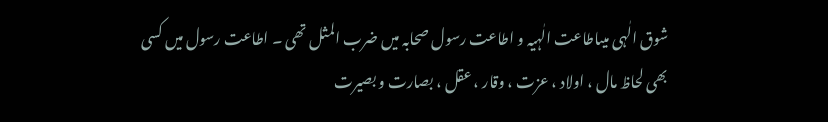شوق الٰہی میںاطاعت الٰہیہ و اطاعت رسول صحابہ میں ضرب المثل تھی ۔ اطاعت رسول میں کسی بھی لحاظ مال ، اولاد ، عزت ، وقار ، عقل ، بصارت و بصیرت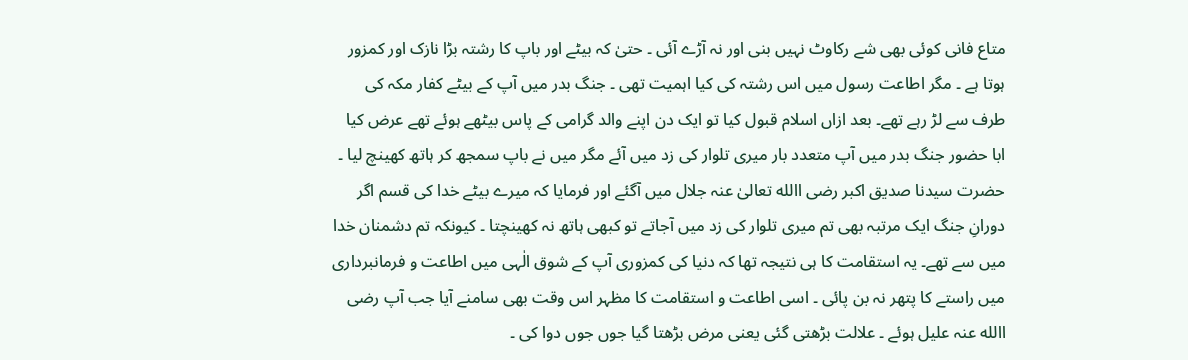متاع فانی کوئی بھی شے رکاوٹ نہیں بنی اور نہ آڑے آئی ۔ حتیٰ کہ بیٹے اور باپ کا رشتہ بڑا نازک اور کمزور ہوتا ہے ۔ مگر اطاعت رسول میں اس رشتہ کی کیا اہمیت تھی ۔ جنگ بدر میں آپ کے بیٹے کفار مکہ کی طرف سے لڑ رہے تھے۔ بعد ازاں اسلام قبول کیا تو ایک دن اپنے والد گرامی کے پاس بیٹھے ہوئے تھے عرض کیا ابا حضور جنگ بدر میں آپ متعدد بار میری تلوار کی زد میں آئے مگر میں نے باپ سمجھ کر ہاتھ کھینچ لیا ۔ حضرت سیدنا صدیق اکبر رضی االله تعالیٰ عنہ جلال میں آگئے اور فرمایا کہ میرے بیٹے خدا کی قسم اگر دورانِ جنگ ایک مرتبہ بھی تم میری تلوار کی زد میں آجاتے تو کبھی ہاتھ نہ کھینچتا ۔ کیونکہ تم دشمنان خدا میں سے تھے۔ یہ استقامت کا ہی نتیجہ تھا کہ دنیا کی کمزوری آپ کے شوق الٰہی میں اطاعت و فرمانبرداری میں راستے کا پتھر نہ بن پائی ۔ اسی اطاعت و استقامت کا مظہر اس وقت بھی سامنے آیا جب آپ رضی االله عنہ علیل ہوئے ۔ علالت بڑھتی گئی یعنی مرض بڑھتا گیا جوں جوں دوا کی ۔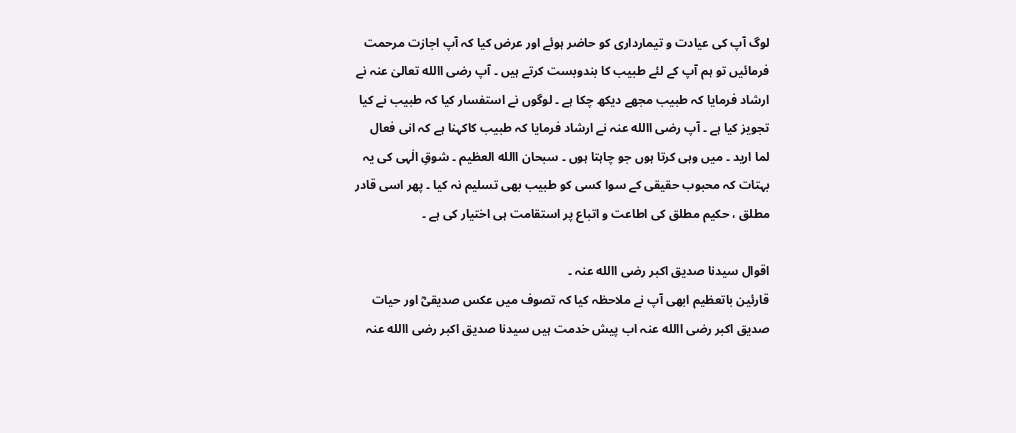لوگ آپ کی عیادت و تیمارداری کو حاضر ہوئے اور عرض کیا کہ آپ اجازت مرحمت فرمائیں تو ہم آپ کے لئے طبیب کا بندوبست کرتے ہیں ۔ آپ رضی االله تعالیٰ عنہ نے ارشاد فرمایا کہ طبیب مجھے دیکھ چکا ہے ۔ لوگوں نے استفسار کیا کہ طبیب نے کیا تجویز کیا ہے ۔ آپ رضی االله عنہ نے ارشاد فرمایا کہ طبیب کاکہنا ہے کہ انی فعال لما ارید ۔ میں وہی کرتا ہوں جو چاہتا ہوں ۔ سبحان االله العظیم ۔ شوقِ الٰہی کی یہ بہتات کہ محبوب حقیقی کے سوا کسی کو طبیب بھی تسلیم نہ کیا ۔ پھر اسی قادر مطلق ، حکیم مطلق کی اطاعت و اتباع پر استقامت ہی اختیار کی ہے ۔

اقوال سیدنا صدیق اکبر رضی االله عنہ ۔
قارئین باتعظیم ابھی آپ نے ملاحظہ کیا کہ تصوف میں عکس صدیقیؓ اور حیات صدیق اکبر رضی االله عنہ اب پیش خدمت ہیں سیدنا صدیق اکبر رضی االله عنہ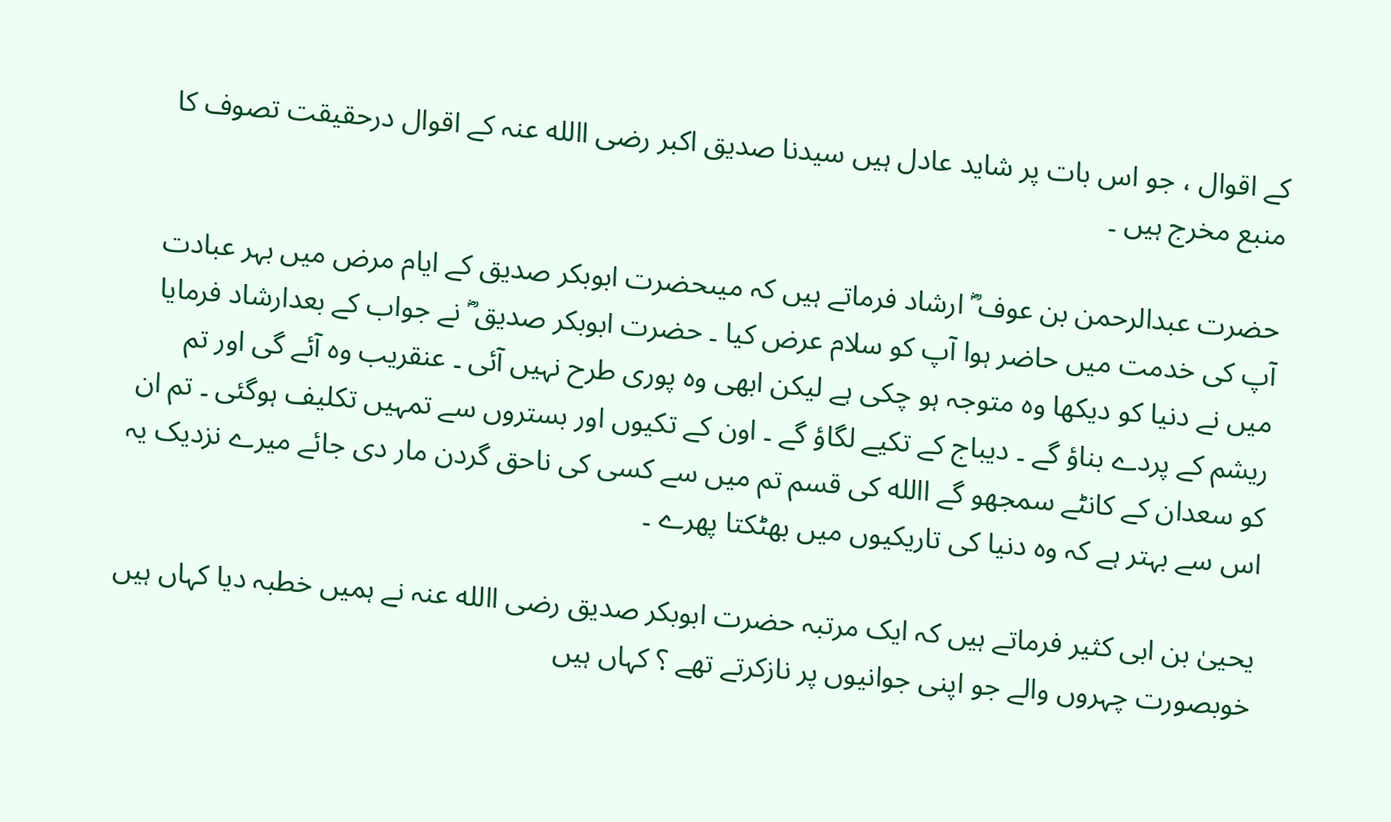کے اقوال ، جو اس بات پر شاید عادل ہیں سیدنا صدیق اکبر رضی االله عنہ کے اقوال درحقیقت تصوف کا منبع مخرج ہیں ۔

حضرت عبدالرحمن بن عوف ؓ ارشاد فرماتے ہیں کہ میںحضرت ابوبکر صدیق کے ایام مرض میں بہر عبادت آپ کی خدمت میں حاضر ہوا آپ کو سلام عرض کیا ۔ حضرت ابوبکر صدیق ؓ نے جواب کے بعدارشاد فرمایا میں نے دنیا کو دیکھا وہ متوجہ ہو چکی ہے لیکن ابھی وہ پوری طرح نہیں آئی ۔ عنقریب وہ آئے گی اور تم ریشم کے پردے بناؤ گے ۔ دیباج کے تکیے لگاؤ گے ۔ اون کے تکیوں اور بستروں سے تمہیں تکلیف ہوگئی ۔ تم ان کو سعدان کے کانٹے سمجھو گے االله کی قسم تم میں سے کسی کی ناحق گردن مار دی جائے میرے نزدیک یہ اس سے بہتر ہے کہ وہ دنیا کی تاریکیوں میں بھٹکتا پھرے ۔

یحییٰ بن ابی کثیر فرماتے ہیں کہ ایک مرتبہ حضرت ابوبکر صدیق رضی االله عنہ نے ہمیں خطبہ دیا کہاں ہیں خوبصورت چہروں والے جو اپنی جوانیوں پر نازکرتے تھے ؟ کہاں ہیں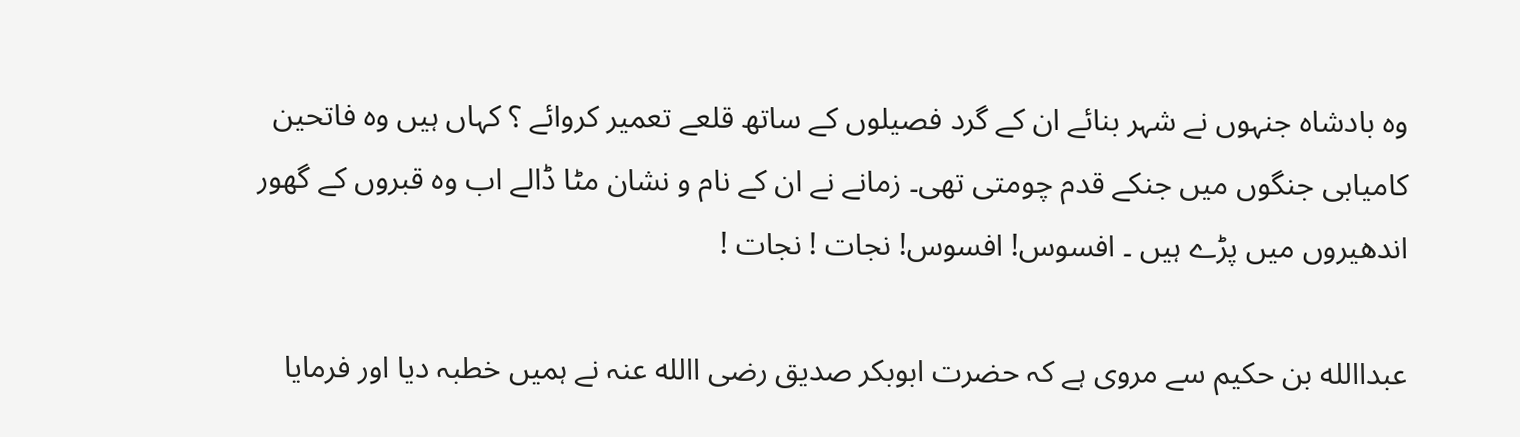وہ بادشاہ جنہوں نے شہر بنائے ان کے گرد فصیلوں کے ساتھ قلعے تعمیر کروائے ؟ کہاں ہیں وہ فاتحین کامیابی جنگوں میں جنکے قدم چومتی تھی۔ زمانے نے ان کے نام و نشان مٹا ڈالے اب وہ قبروں کے گھور اندھیروں میں پڑے ہیں ۔ افسوس! افسوس! نجات ! نجات !

عبداالله بن حکیم سے مروی ہے کہ حضرت ابوبکر صدیق رضی االله عنہ نے ہمیں خطبہ دیا اور فرمایا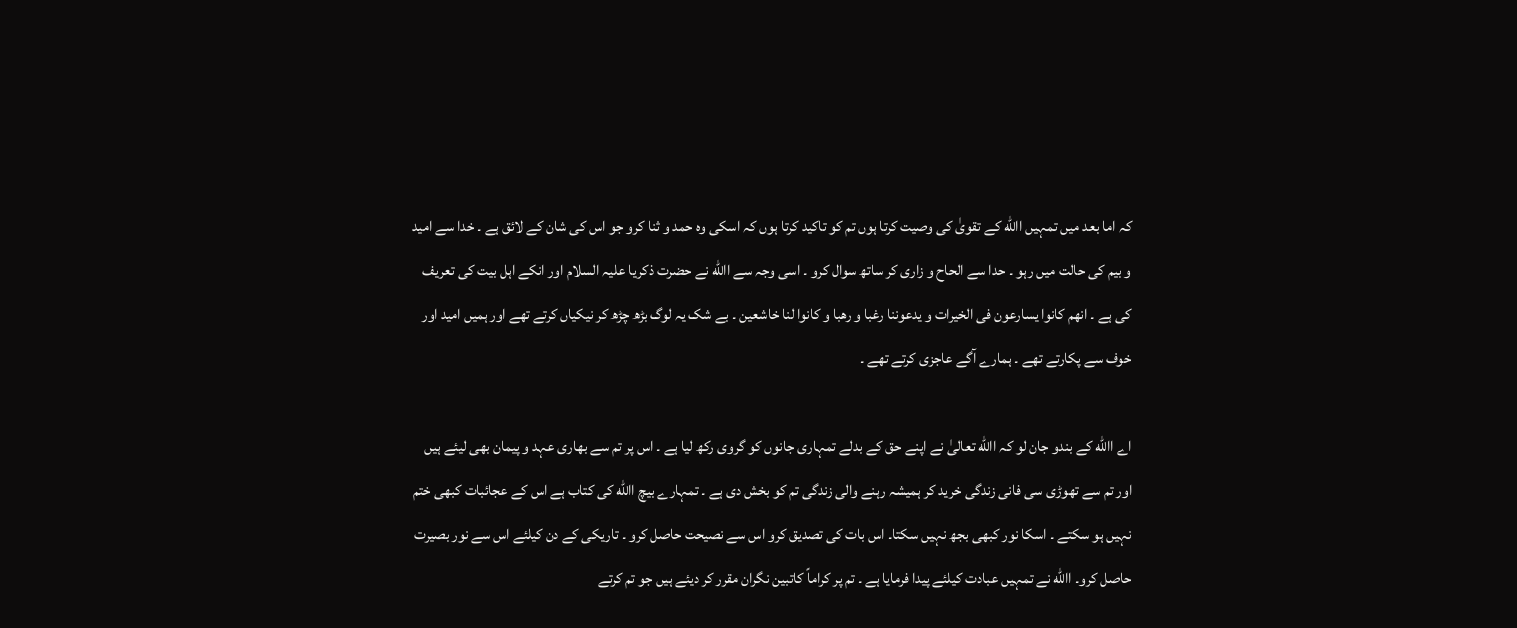کہ اما بعد میں تمہیں االله کے تقویٰ کی وصیت کرتا ہوں تم کو تاکید کرتا ہوں کہ اسکی وہ حمد و ثنا کرو جو اس کی شان کے لائق ہے ۔ خدا سے امید و بیم کی حالت میں رہو ۔ حدا سے الحاح و زاری کر ساتھ سوال کرو ۔ اسی وجہ سے االله نے حضرت ذکریا علیہ السلام اور انکے اہل بیت کی تعریف کی ہے ۔ انھم کانوا یسارعون فی الخیرات و یدعوننا رغبا و رھبا و کانوا لنا خاشعین ۔ بے شک یہ لوگ بڑھ چڑھ کر نیکیاں کرتے تھے اور ہمیں امید اور خوف سے پکارتے تھے ۔ ہمارے آگے عاجزی کرتے تھے ۔

اے االله کے بندو جان لو کہ االله تعالیٰ نے اپنے حق کے بدلے تمہاری جانوں کو گروی رکھ لیا ہے ۔ اس پر تم سے بھاری عہد و پیمان بھی لیئے ہیں اور تم سے تھوڑی سی فانی زندگی خرید کر ہمیشہ رہنے والی زندگی تم کو بخش دی ہے ۔ تمہارے بیچ االله کی کتاب ہے اس کے عجائبات کبھی ختم نہیں ہو سکتے ۔ اسکا نور کبھی بجھ نہیں سکتا۔ اس بات کی تصدیق کرو اس سے نصیحت حاصل کرو ۔ تاریکی کے دن کیلئے اس سے نور بصیرت حاصل کرو۔ االله نے تمہیں عبادت کیلئے پیدا فرمایا ہے ۔ تم پر کراماً کاتبین نگران مقرر کر دیئے ہیں جو تم کرتے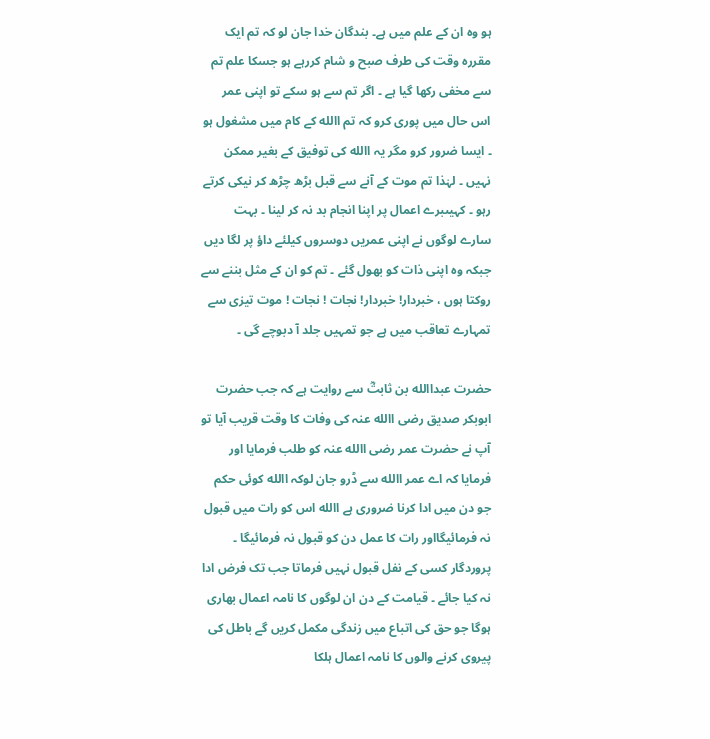ہو وہ ان کے علم میں ہے۔ بندگان خدا جان لو کہ تم ایک مقررہ وقت کی طرف صبح و شام کررہے ہو جسکا علم تم سے مخفی رکھا گیا ہے ۔ اگر تم سے ہو سکے تو اپنی عمر اس حال میں پوری کرو کہ تم االله کے کام میں مشغول ہو ۔ ایسا ضرور کرو مگر یہ االله کی توفیق کے بغیر ممکن نہیں ۔ لہٰذا تم موت کے آنے سے قبل بڑھ چڑھ کر نیکی کرتے رہو ۔ کہیںبرے اعمال پر اپنا انجام بد نہ کر لینا ۔ بہت سارے لوگوں نے اپنی عمریں دوسروں کیلئے داؤ پر لگا دیں جبکہ وہ اپنی ذات کو بھول گئے ۔ تم کو ان کے مثل بننے سے روکتا ہوں ، خبردار! خبردار! نجات ! نجات ! موت تیزی سے تمہارے تعاقب میں ہے جو تمہیں جلد آ دبوچے گی ۔

حضرت عبداالله بن ثابتؓ سے روایت ہے کہ جب حضرت ابوبکر صدیق رضی االله عنہ کی وفات کا وقت قریب آیا تو آپ نے حضرت عمر رضی االله عنہ کو طلب فرمایا اور فرمایا کہ اے عمر االله سے ڈرو جان لوکہ االله کوئی حکم جو دن میں ادا کرنا ضروری ہے االله اس کو رات میں قبول نہ فرمائیگااور رات کا عمل دن کو قبول نہ فرمائیگا ۔ پروردگار کسی کے نفل قبول نہیں فرماتا جب تک فرض ادا نہ کیا جائے ۔ قیامت کے دن ان لوگوں کا نامہ اعمال بھاری ہوگا جو حق کی اتباع میں زندگی مکمل کریں گے باطل کی پیروی کرنے والوں کا نامہ اعمال ہلکا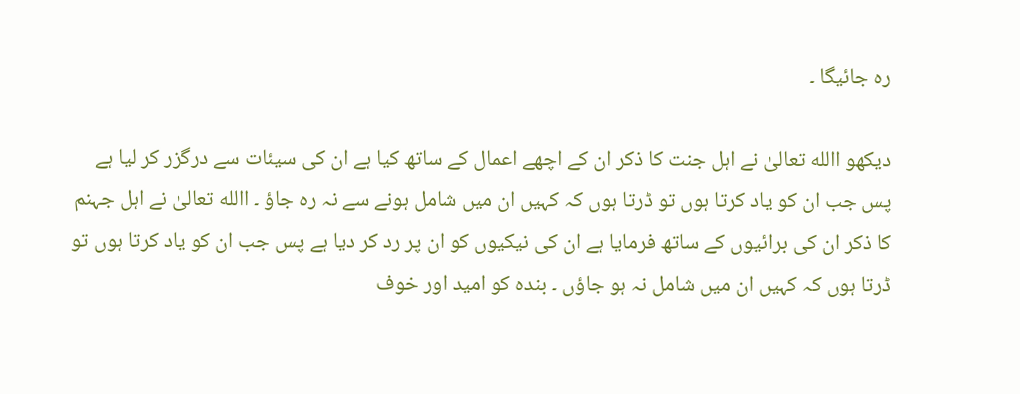رہ جائیگا ۔

دیکھو االله تعالیٰ نے اہل جنت کا ذکر ان کے اچھے اعمال کے ساتھ کیا ہے ان کی سیئات سے درگزر کر لیا ہے پس جب ان کو یاد کرتا ہوں تو ڈرتا ہوں کہ کہیں ان میں شامل ہونے سے نہ رہ جاؤ ۔ االله تعالیٰ نے اہل جہنم کا ذکر ان کی برائیوں کے ساتھ فرمایا ہے ان کی نیکیوں کو ان پر رد کر دیا ہے پس جب ان کو یاد کرتا ہوں تو ڈرتا ہوں کہ کہیں ان میں شامل نہ ہو جاؤں ۔ بندہ کو امید اور خوف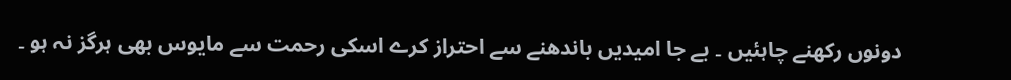دونوں رکھنے چاہئیں ۔ بے جا امیدیں باندھنے سے احتراز کرے اسکی رحمت سے مایوس بھی ہرگز نہ ہو ۔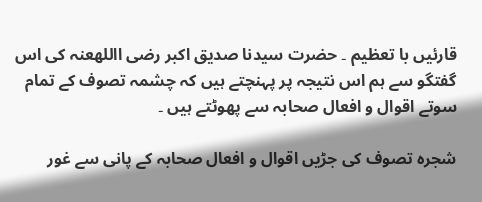قارئیں با تعظیم ۔ حضرت سیدنا صدیق اکبر رضی االلهعنہ کی اس گفتگو سے ہم اس نتیجہ پر پہنچتے ہیں کہ چشمہ تصوف کے تمام سوتے اقوال و افعال صحابہ سے پھوٹتے ہیں ۔

شجرہ تصوف کی جڑیں اقوال و افعال صحابہ کے پانی سے غور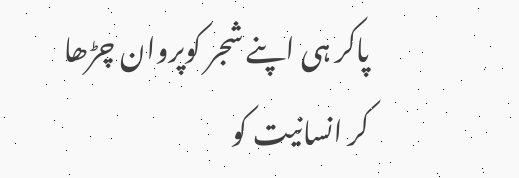پاکر ہی اپنے شجر کوپروان چڑھا کر انسانیت کو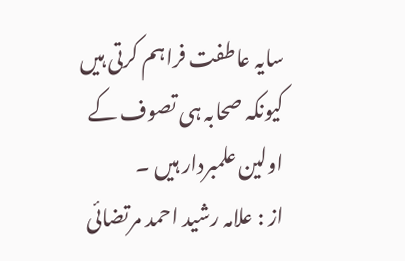سایہ عاطفت فراہم کرتی ہیں کیونکہ صحابہ ہی تصوف کے اولین علمبردار ہیں ۔
از : علامہ رشید احمد مرتضائی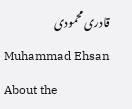قادری محمودی
Muhammad Ehsan
About the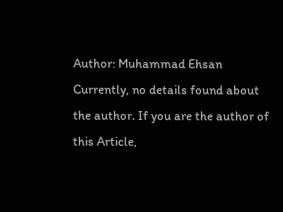Author: Muhammad Ehsan Currently, no details found about the author. If you are the author of this Article,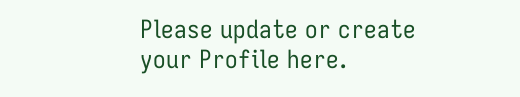Please update or create your Profile here.